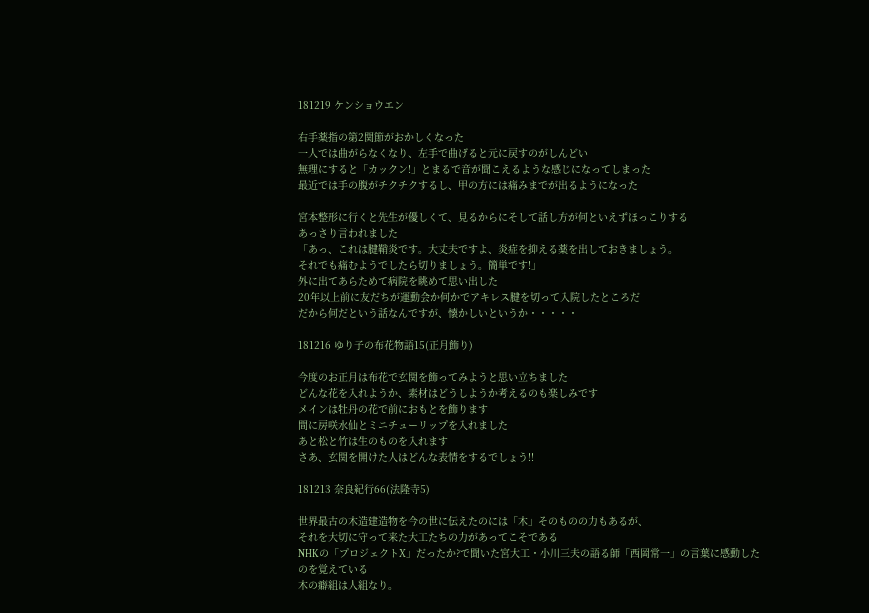181219 ケンショウエン

右手薬指の第2関節がおかしくなった
一人では曲がらなくなり、左手で曲げると元に戻すのがしんどい
無理にすると「カックン!」とまるで音が聞こえるような感じになってしまった
最近では手の腹がチクチクするし、甲の方には痛みまでが出るようになった

宮本整形に行くと先生が優しくて、見るからにそして話し方が何といえずほっこりする
あっさり言われました
「あっ、これは腱鞘炎です。大丈夫ですよ、炎症を抑える薬を出しておきましょう。
それでも痛むようでしたら切りましょう。簡単です!」
外に出てあらためて病院を眺めて思い出した
20年以上前に友だちが運動会か何かでアキレス腱を切って入院したところだ
だから何だという話なんですが、懐かしいというか・・・・・

181216 ゆり子の布花物語15(正月飾り)

今度のお正月は布花で玄関を飾ってみようと思い立ちました
どんな花を入れようか、素材はどうしようか考えるのも楽しみです
メインは牡丹の花で前におもとを飾ります
間に房咲水仙とミニチューリップを入れました
あと松と竹は生のものを入れます
さあ、玄関を開けた人はどんな表情をするでしょう!!

181213 奈良紀行66(法隆寺5)

世界最古の木造建造物を今の世に伝えたのには「木」そのものの力もあるが、
それを大切に守って来た大工たちの力があってこそである
NHKの「プロジェクトX」だったか?で聞いた宮大工・小川三夫の語る師「西岡常一」の言葉に感動したのを覚えている
木の癖組は人組なり。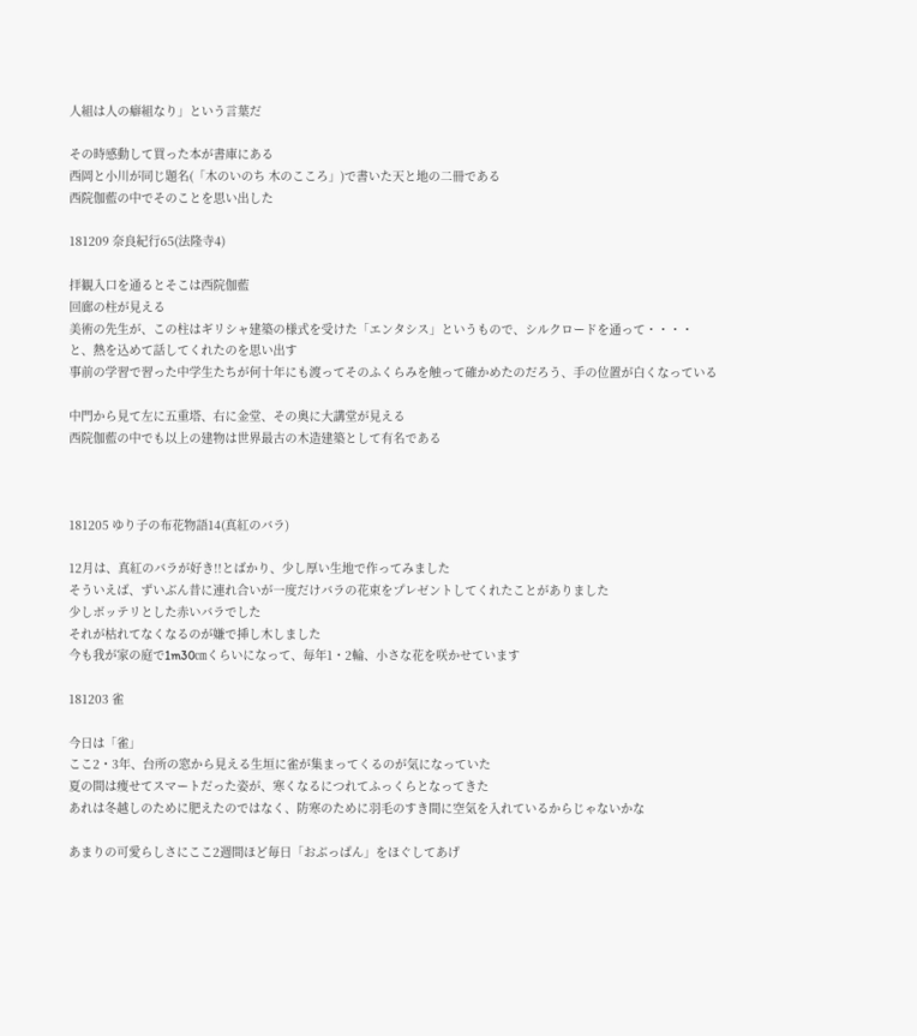人組は人の癖組なり」という言葉だ

その時感動して買った本が書庫にある
西岡と小川が同じ題名(「木のいのち 木のこころ」)で書いた天と地の二冊である
西院伽藍の中でそのことを思い出した

181209 奈良紀行65(法隆寺4)

拝観入口を通るとそこは西院伽藍
回廊の柱が見える
美術の先生が、この柱はギリシャ建築の様式を受けた「エンタシス」というもので、シルクロードを通って・・・・
と、熱を込めて話してくれたのを思い出す
事前の学習で習った中学生たちが何十年にも渡ってそのふくらみを触って確かめたのだろう、手の位置が白くなっている

中門から見て左に五重塔、右に金堂、その奥に大講堂が見える
西院伽藍の中でも以上の建物は世界最古の木造建築として有名である



181205 ゆり子の布花物語14(真紅のバラ)

12月は、真紅のバラが好き!!とばかり、少し厚い生地で作ってみました
そういえば、ずいぶん昔に連れ合いが一度だけバラの花束をプレゼントしてくれたことがありました
少しボッテリとした赤いバラでした
それが枯れてなくなるのが嫌で挿し木しました
今も我が家の庭で1m30㎝くらいになって、毎年1・2輪、小さな花を咲かせています

181203 雀

今日は「雀」
ここ2・3年、台所の窓から見える生垣に雀が集まってくるのが気になっていた
夏の間は痩せてスマートだった姿が、寒くなるにつれてふっくらとなってきた
あれは冬越しのために肥えたのではなく、防寒のために羽毛のすき間に空気を入れているからじゃないかな

あまりの可愛らしさにここ2週間ほど毎日「おぶっぱん」をほぐしてあげ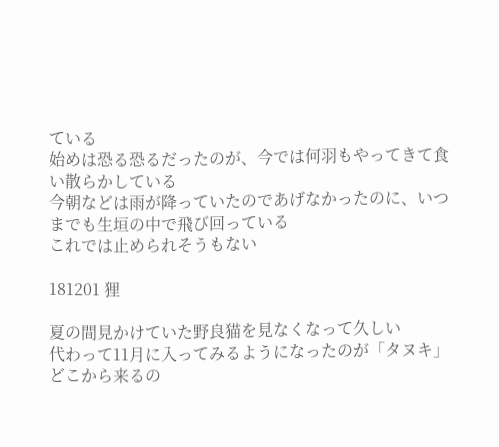ている
始めは恐る恐るだったのが、今では何羽もやってきて食い散らかしている
今朝などは雨が降っていたのであげなかったのに、いつまでも生垣の中で飛び回っている
これでは止められそうもない

181201 狸

夏の間見かけていた野良猫を見なくなって久しい
代わって11月に入ってみるようになったのが「タヌキ」
どこから来るの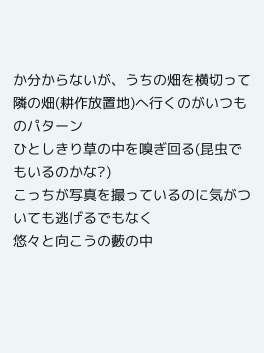か分からないが、うちの畑を横切って隣の畑(耕作放置地)へ行くのがいつものパターン
ひとしきり草の中を嗅ぎ回る(昆虫でもいるのかな?)
こっちが写真を撮っているのに気がついても逃げるでもなく
悠々と向こうの藪の中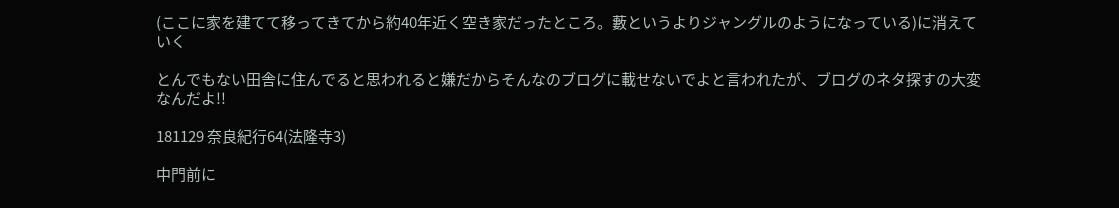(ここに家を建てて移ってきてから約40年近く空き家だったところ。藪というよりジャングルのようになっている)に消えていく

とんでもない田舎に住んでると思われると嫌だからそんなのブログに載せないでよと言われたが、ブログのネタ探すの大変なんだよ!!

181129 奈良紀行64(法隆寺3)

中門前に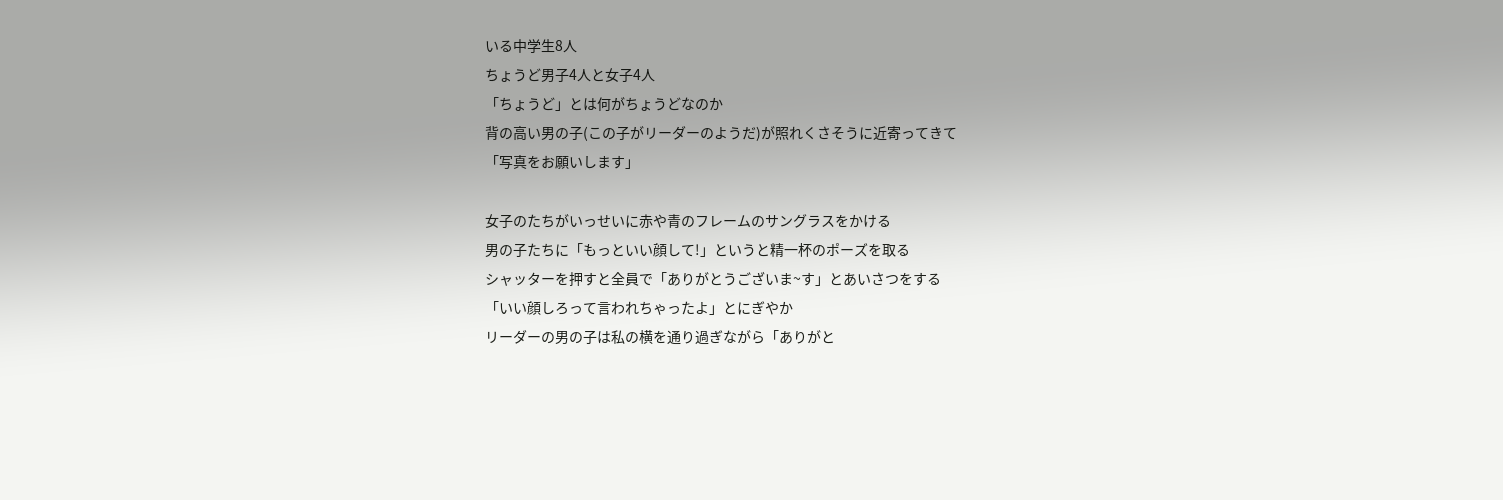いる中学生8人
ちょうど男子4人と女子4人
「ちょうど」とは何がちょうどなのか
背の高い男の子(この子がリーダーのようだ)が照れくさそうに近寄ってきて
「写真をお願いします」

女子のたちがいっせいに赤や青のフレームのサングラスをかける
男の子たちに「もっといい顔して!」というと精一杯のポーズを取る
シャッターを押すと全員で「ありがとうございま~す」とあいさつをする
「いい顔しろって言われちゃったよ」とにぎやか
リーダーの男の子は私の横を通り過ぎながら「ありがと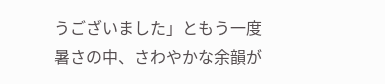うございました」ともう一度
暑さの中、さわやかな余韻が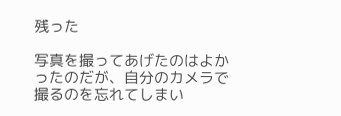残った

写真を撮ってあげたのはよかったのだが、自分のカメラで撮るのを忘れてしまい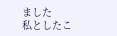ました
私としたこ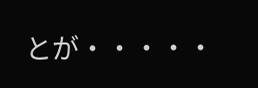とが・・・・・